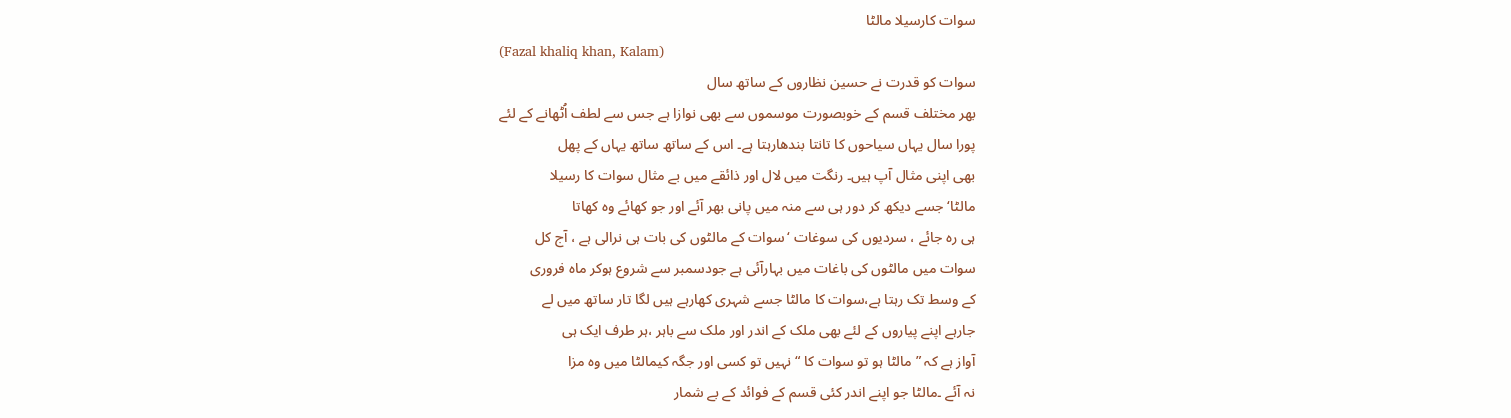سوات کارسیلا مالٹا
(Fazal khaliq khan, Kalam)
سوات کو قدرت نے حسین نظاروں کے ساتھ سال
بھر مختلف قسم کے خوبصورت موسموں سے بھی نوازا ہے جس سے لطف اُٹھانے کے لئے
پورا سال یہاں سیاحوں کا تانتا بندھارہتا ہے۔ اس کے ساتھ ساتھ یہاں کے پھل
بھی اپنی مثال آپ ہیں۔ رنگت میں لال اور ذائقے میں بے مثال سوات کا رسیلا
مالٹا‘ جسے دیکھ کر دور ہی سے منہ میں پانی بھر آئے اور جو کھائے وہ کھاتا
ہی رہ جائے ، سردیوں کی سوغات ‘سوات کے مالٹوں کی بات ہی نرالی ہے ، آج کل
سوات میں مالٹوں کی باغات میں بہارآئی ہے جودسمبر سے شروع ہوکر ماہ فروری
کے وسط تک رہتا ہے،سوات کا مالٹا جسے شہری کھارہے ہیں لگا تار ساتھ میں لے
جارہے اپنے پیاروں کے لئے بھی ملک کے اندر اور ملک سے باہر ،ہر طرف ایک ہی
آواز ہے کہ ”مالٹا ہو تو سوات کا “نہیں تو کسی اور جگہ کیمالٹا میں وہ مزا
نہ آئے ۔مالٹا جو اپنے اندر کئی قسم کے فوائد کے بے شمار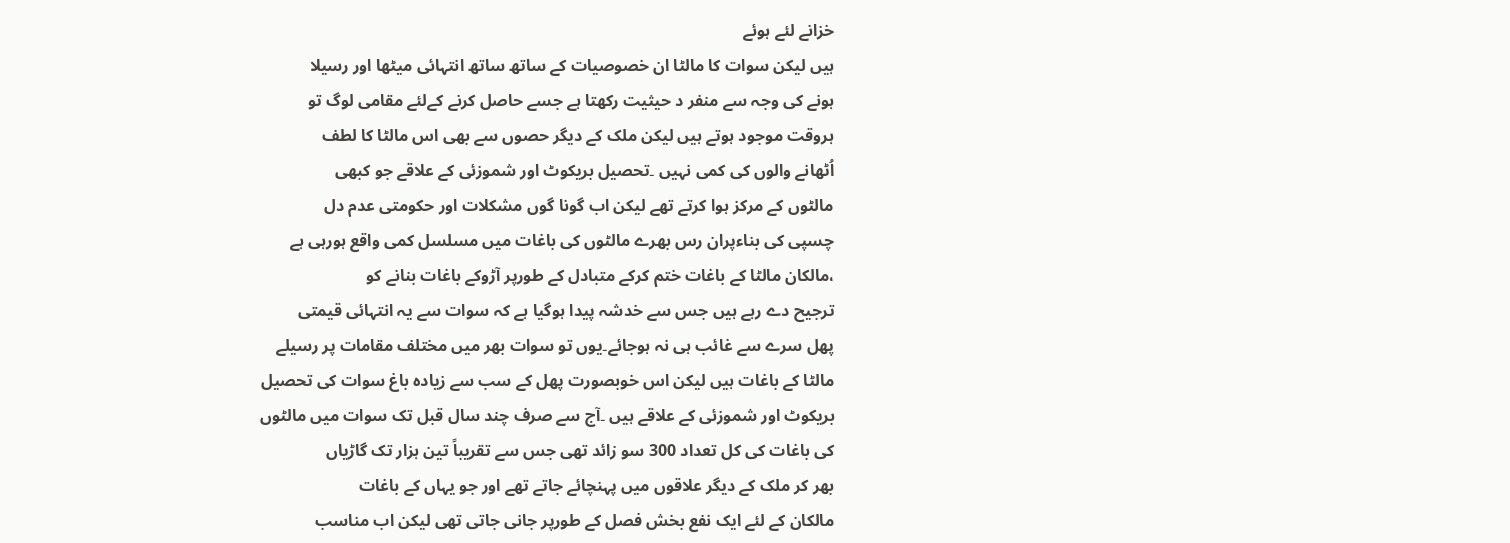خزانے لئے ہوئے
ہیں لیکن سوات کا مالٹا ان خصوصیات کے ساتھ ساتھ انتہائی میٹھا اور رسیلا
ہونے کی وجہ سے منفر د حیثیت رکھتا ہے جسے حاصل کرنے کےلئے مقامی لوگ تو
ہروقت موجود ہوتے ہیں لیکن ملک کے دیگر حصوں سے بھی اس مالٹا کا لطف
اُٹھانے والوں کی کمی نہیں ۔تحصیل بریکوٹ اور شموزئی کے علاقے جو کبھی
مالٹوں کے مرکز ہوا کرتے تھے لیکن اب گونا گوں مشکلات اور حکومتی عدم دل
چسپی کی بناءپران رس بھرے مالٹوں کی باغات میں مسلسل کمی واقع ہورہی ہے
،مالکان مالٹا کے باغات ختم کرکے متبادل کے طورپر آڑوکے باغات بنانے کو
ترجیح دے رہے ہیں جس سے خدشہ پیدا ہوگیا ہے کہ سوات سے یہ انتہائی قیمتی
پھل سرے سے غائب ہی نہ ہوجائے۔یوں تو سوات بھر میں مختلف مقامات پر رسیلے
مالٹا کے باغات ہیں لیکن اس خوبصورت پھل کے سب سے زیادہ باغ سوات کی تحصیل
بریکوٹ اور شموزئی کے علاقے ہیں ۔آج سے صرف چند سال قبل تک سوات میں مالٹوں
کی باغات کی کل تعداد 300 سو زائد تھی جس سے تقریباً تین ہزار تک گاڑیاں
بھر کر ملک کے دیگر علاقوں میں پہنچائے جاتے تھے اور جو یہاں کے باغات
مالکان کے لئے ایک نفع بخش فصل کے طورپر جانی جاتی تھی لیکن اب مناسب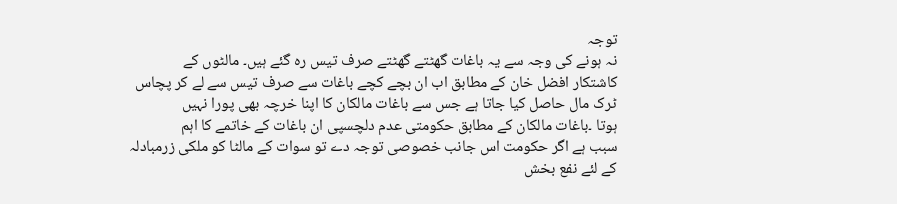توجہ
نہ ہونے کی وجہ سے یہ باغات گھٹتے گھٹتے صرف تیس رہ گئے ہیں۔ مالٹوں کے
کاشتکار افضل خان کے مطابق اب ان بچے کچے باغات سے صرف تیس سے لے کر پچاس
ٹرک مال حاصل کیا جاتا ہے جس سے باغات مالکان کا اپنا خرچہ بھی پورا نہیں
ہوتا ۔باغات مالکان کے مطابق حکومتی عدم دلچسپی ان باغات کے خاتمے کا اہم
سبب ہے اگر حکومت اس جانب خصوصی توجہ دے تو سوات کے مالٹا کو ملکی زرمبادلہ
کے لئے نفع بخش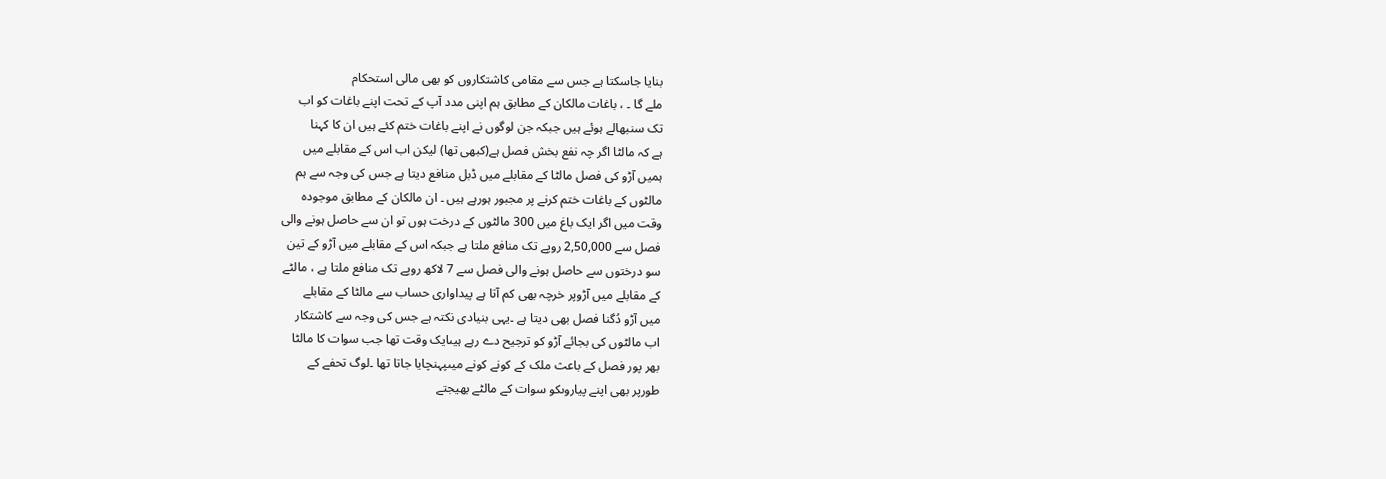بنایا جاسکتا ہے جس سے مقامی کاشتکاروں کو بھی مالی استحکام
ملے گا ۔ ، باغات مالکان کے مطابق ہم اپنی مدد آپ کے تحت اپنے باغات کو اب
تک سنبھالے ہوئے ہیں جبکہ جن لوگوں نے اپنے باغات ختم کئے ہیں ان کا کہنا
ہے کہ مالٹا اگر چہ نفع بخش فصل ہے(کبھی تھا) لیکن اب اس کے مقابلے میں
ہمیں آڑو کی فصل مالٹا کے مقابلے میں ڈبل منافع دیتا ہے جس کی وجہ سے ہم
مالٹوں کے باغات ختم کرنے پر مجبور ہورہے ہیں ۔ ان مالکان کے مطابق موجودہ
وقت میں اگر ایک باغ میں 300 مالٹوں کے درخت ہوں تو ان سے حاصل ہونے والی
فصل سے 2,50,000 روپے تک منافع ملتا ہے جبکہ اس کے مقابلے میں آڑو کے تین
سو درختوں سے حاصل ہونے والی فصل سے 7 لاکھ روپے تک منافع ملتا ہے ، مالٹے
کے مقابلے میں آڑوپر خرچہ بھی کم آتا ہے پیداواری حساب سے مالٹا کے مقابلے
میں آڑو دُگنا فصل بھی دیتا ہے ۔یہی بنیادی نکتہ ہے جس کی وجہ سے کاشتکار
اب مالٹوں کی بجائے آڑو کو ترجیح دے رہے ہیںایک وقت تھا جب سوات کا مالٹا
بھر پور فصل کے باعث ملک کے کونے کونے میںپہنچایا جاتا تھا ۔لوگ تحفے کے
طورپر بھی اپنے پیاروںکو سوات کے مالٹے بھیجتے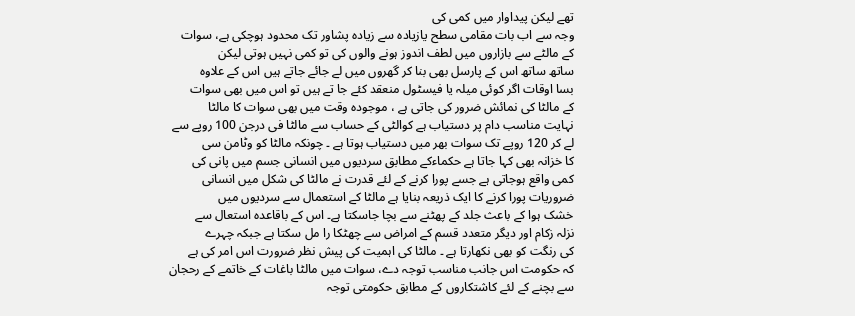تھے لیکن پیداوار میں کمی کی
وجہ سے اب بات مقامی سطح یازیادہ سے زیادہ پشاور تک محدود ہوچکی ہے، سوات
کے مالٹے سے بازاروں میں لطف اندوز ہونے والوں کی تو کمی نہیں ہوتی لیکن
ساتھ ساتھ اس کے پارسل بھی بنا کر گھروں میں لے جائے جاتے ہیں اس کے علاوہ
بسا اوقات اگر کوئی میلہ یا فیسٹول منعقد کئے جا تے ہیں تو اس میں بھی سوات
کے مالٹا کی نمائش ضرور کی جاتی ہے ، موجودہ وقت میں بھی سوات کا مالٹا
نہایت مناسب دام پر دستیاب ہے کوالٹی کے حساب سے مالٹا فی درجن 100 روپے سے
لے کر 120 روپے تک سوات بھر میں دستیاب ہوتا ہے ۔ چونکہ مالٹا کو وٹامن سی
کا خزانہ بھی کہا جاتا ہے حکماءکے مطابق سردیوں میں انسانی جسم میں پانی کی
کمی واقع ہوجاتی ہے جسے پورا کرنے کے لئے قدرت نے مالٹا کی شکل میں انسانی
ضروریات پورا کرنے کا ایک ذریعہ بنایا ہے مالٹا کے استعمال سے سردیوں میں
خشک ہوا کے باعث جلد کے پھٹنے سے بچا جاسکتا ہے۔ اس کے باقاعدہ استعال سے
نزلہ زکام اور دیگر متعدد قسم کے امراض سے چھٹکا را مل سکتا ہے جبکہ چہرے
کی رنگت کو بھی نکھارتا ہے ۔ مالٹا کی اہمیت کی پیش نظر ضرورت اس امر کی ہے
کہ حکومت اس جانب مناسب توجہ دے، سوات میں مالٹا باغات کے خاتمے کے رحجان
سے بچنے کے لئے کاشتکاروں کے مطابق حکومتی توجہ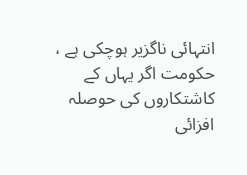انتہائی ناگزیر ہوچکی ہے ،
حکومت اگر یہاں کے کاشتکاروں کی حوصلہ افزائی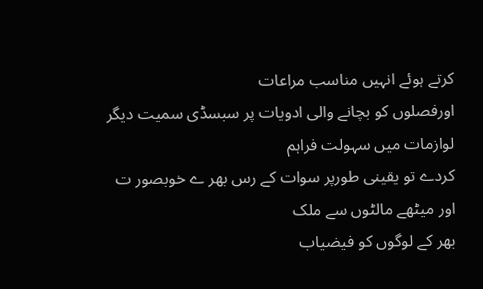کرتے ہوئے انہیں مناسب مراعات
اورفصلوں کو بچانے والی ادویات پر سبسڈی سمیت دیگر لوازمات میں سہولت فراہم
کردے تو یقینی طورپر سوات کے رس بھر ے خوبصور ت اور میٹھے مالٹوں سے ملک
بھر کے لوگوں کو فیضیاب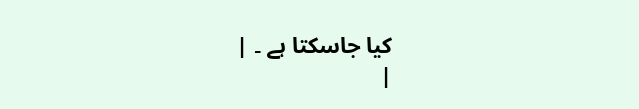کیا جاسکتا ہے ۔ |
|